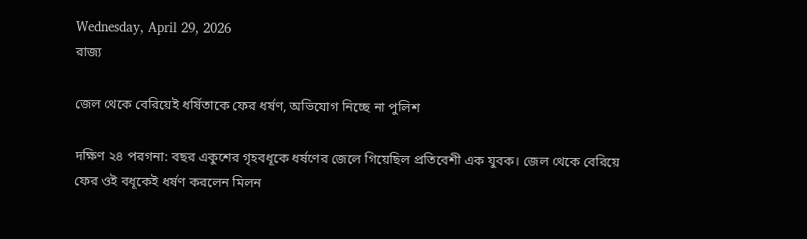Wednesday, April 29, 2026
রাজ্য

জেল থেকে বেরিয়েই ধর্ষিতাকে ফের ধর্ষণ, অভিযোগ নিচ্ছে না পুলিশ

দক্ষিণ ২৪ পরগনা: বছর একুশের গৃহবধূকে ধর্ষণের জেলে গিয়েছিল প্রতিবেশী এক যুবক। জেল থেকে বেরিয়ে ফের ওই বধূকেই ধর্ষণ করলেন মিলন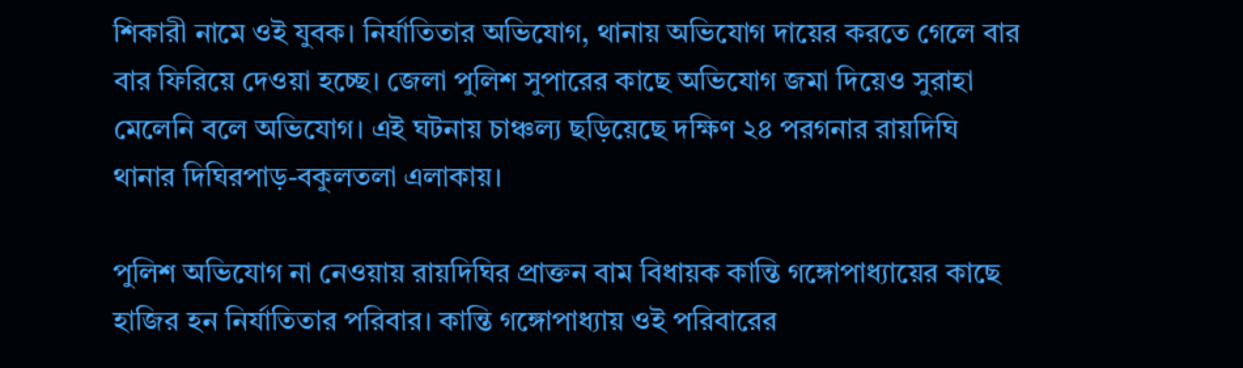শিকারী নামে ওই যুবক। নির্যাতিতার অভিযোগ, থানায় অভিযোগ দায়ের করতে গেলে বার বার ফিরিয়ে দেওয়া হচ্ছে। জেলা পুলিশ সুপারের কাছে অভিযোগ জমা দিয়েও সুরাহা মেলেনি বলে অভিযোগ। এই ঘটনায় চাঞ্চল্য ছড়িয়েছে দক্ষিণ ২৪ পরগনার রায়দিঘি থানার দিঘিরপাড়-বকুলতলা এলাকায়।

পুলিশ অভিযোগ না নেওয়ায় রায়দিঘির প্রাক্তন বাম বিধায়ক কান্তি গঙ্গোপাধ্যায়ের কাছে হাজির হন নির্যাতিতার পরিবার। কান্তি গঙ্গোপাধ্যায় ওই পরিবারের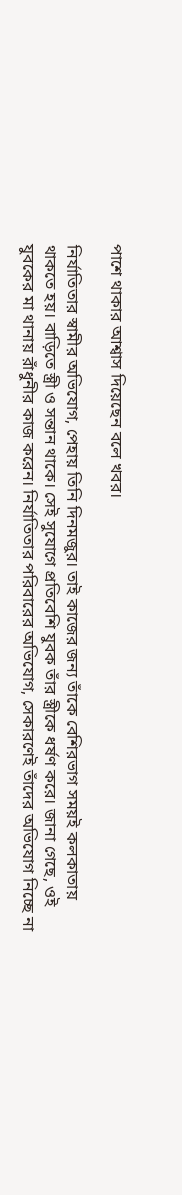পাশে থাকার আশ্বাস দিয়েছেন বলে খবর।

নির্যাতিতার স্বামীর অভিযোগ, পেহায় তিনি দিনমজুর। তাই কাজের জন্য তাঁকে বেশিরভাগ সময়ই কলকাতায় থাকতে হয়। বাড়িতে স্ত্রী ও সন্তান থাকে। সেই সুযোগে প্রতিবেশি যুবক তাঁর স্ত্রীকে ধর্ষণ করে। জানা গেছে, ওই যুবকের মা থানায় রাঁধুনীর কাজ করেন। নির্যাতিতার পরিবারের অভিযোগ, সেকারণেই তাঁদের অভিযোগ নিচ্ছে না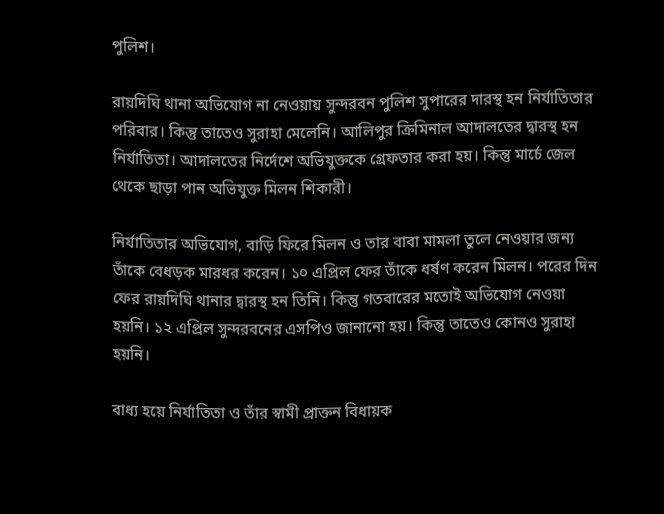পুলিশ।

রায়দিঘি থানা অভিযোগ না নেওয়ায় সুন্দরবন পুলিশ সুপারের দারস্থ হন নির্যাতিতার পরিবার। কিন্তু তাতেও সুরাহা মেলেনি। আলিপুর ক্রিমিনাল আদালতের দ্বারস্থ হন নির্যাতিতা। আদালতের নির্দেশে অভিযুক্তকে গ্রেফতার করা হয়। কিন্তু মার্চে জেল থেকে ছাড়া পান অভিযুক্ত মিলন শিকারী।

নির্যাতিতার অভিযোগ, বাড়ি ফিরে মিলন ও তার বাবা মামলা তুলে নেওয়ার জন্য তাঁকে বেধড়ক মারধর করেন। ১০ এপ্রিল ফের তাঁকে ধর্ষণ করেন মিলন। পরের দিন ফের রায়দিঘি থানার দ্বারস্থ হন তিনি। কিন্তু গতবারের মতোই অভিযোগ নেওয়া হয়নি। ১২ এপ্রিল সুন্দরবনের এসপিও জানানো হয়। কিন্তু তাতেও কোনও সুরাহা হয়নি।

বাধ্য হয়ে নির্যাতিতা ও তাঁর স্বামী প্রাক্তন বিধায়ক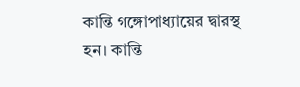কান্তি গঙ্গোপাধ্যায়ের দ্বারস্থ হন। কান্তি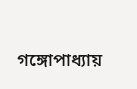গঙ্গোপাধ্যায়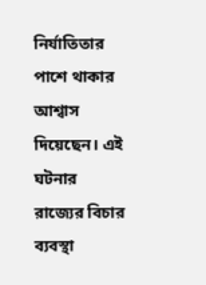নির্যাতিতার পাশে থাকার আশ্বাস দিয়েছেন। এই ঘটনার রাজ্যের বিচার ব্যবস্থা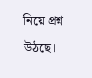নিয়ে প্রশ্ন উঠছে।